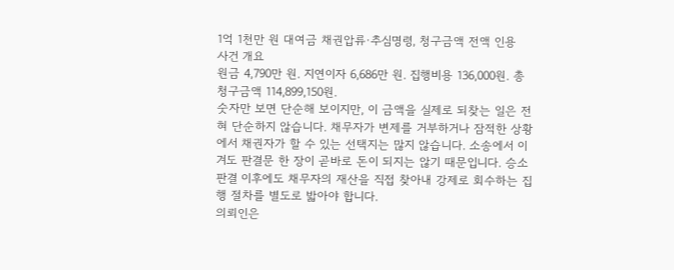1억 1천만 원 대여금 채권압류·추심명령, 청구금액 전액 인용
사건 개요
원금 4,790만 원. 지연이자 6,686만 원. 집행비용 136,000원. 총 청구금액 114,899,150원.
숫자만 보면 단순해 보이지만, 이 금액을 실제로 되찾는 일은 전혀 단순하지 않습니다. 채무자가 변제를 거부하거나 잠적한 상황에서 채권자가 할 수 있는 선택지는 많지 않습니다. 소송에서 이겨도 판결문 한 장이 곧바로 돈이 되지는 않기 때문입니다. 승소 판결 이후에도 채무자의 재산을 직접 찾아내 강제로 회수하는 집행 절차를 별도로 밟아야 합니다.
의뢰인은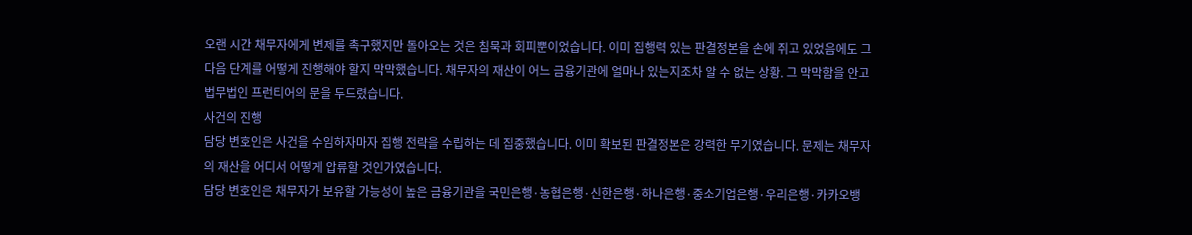오랜 시간 채무자에게 변제를 촉구했지만 돌아오는 것은 침묵과 회피뿐이었습니다. 이미 집행력 있는 판결정본을 손에 쥐고 있었음에도 그다음 단계를 어떻게 진행해야 할지 막막했습니다. 채무자의 재산이 어느 금융기관에 얼마나 있는지조차 알 수 없는 상황. 그 막막함을 안고 법무법인 프런티어의 문을 두드렸습니다.
사건의 진행
담당 변호인은 사건을 수임하자마자 집행 전략을 수립하는 데 집중했습니다. 이미 확보된 판결정본은 강력한 무기였습니다. 문제는 채무자의 재산을 어디서 어떻게 압류할 것인가였습니다.
담당 변호인은 채무자가 보유할 가능성이 높은 금융기관을 국민은행·농협은행·신한은행·하나은행·중소기업은행·우리은행·카카오뱅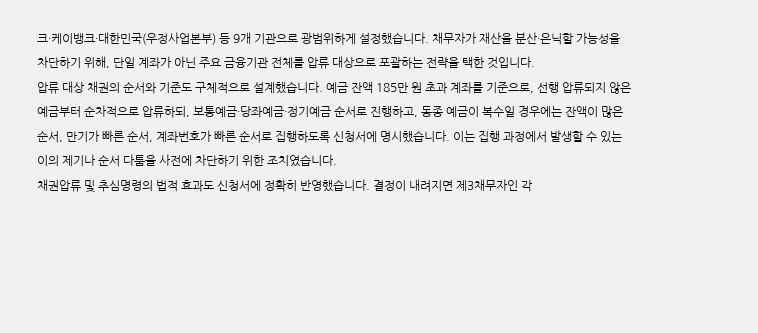크·케이뱅크·대한민국(우정사업본부) 등 9개 기관으로 광범위하게 설정했습니다. 채무자가 재산을 분산·은닉할 가능성을 차단하기 위해, 단일 계좌가 아닌 주요 금융기관 전체를 압류 대상으로 포괄하는 전략을 택한 것입니다.
압류 대상 채권의 순서와 기준도 구체적으로 설계했습니다. 예금 잔액 185만 원 초과 계좌를 기준으로, 선행 압류되지 않은 예금부터 순차적으로 압류하되, 보통예금·당좌예금·정기예금 순서로 진행하고, 동종 예금이 복수일 경우에는 잔액이 많은 순서, 만기가 빠른 순서, 계좌번호가 빠른 순서로 집행하도록 신청서에 명시했습니다. 이는 집행 과정에서 발생할 수 있는 이의 제기나 순서 다툼을 사전에 차단하기 위한 조치였습니다.
채권압류 및 추심명령의 법적 효과도 신청서에 정확히 반영했습니다. 결정이 내려지면 제3채무자인 각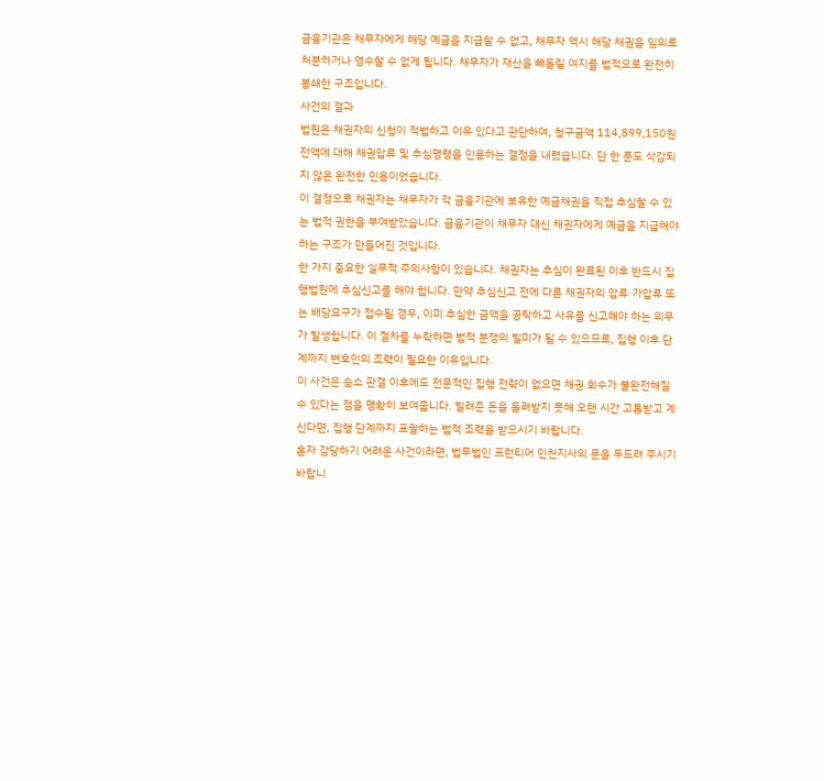금융기관은 채무자에게 해당 예금을 지급할 수 없고, 채무자 역시 해당 채권을 임의로 처분하거나 영수할 수 없게 됩니다. 채무자가 재산을 빼돌릴 여지를 법적으로 완전히 봉쇄한 구조입니다.
사건의 결과
법원은 채권자의 신청이 적법하고 이유 있다고 판단하여, 청구금액 114,899,150원 전액에 대해 채권압류 및 추심명령을 인용하는 결정을 내렸습니다. 단 한 푼도 삭감되지 않은 완전한 인용이었습니다.
이 결정으로 채권자는 채무자가 각 금융기관에 보유한 예금채권을 직접 추심할 수 있는 법적 권한을 부여받았습니다. 금융기관이 채무자 대신 채권자에게 예금을 지급해야 하는 구조가 만들어진 것입니다.
한 가지 중요한 실무적 주의사항이 있습니다. 채권자는 추심이 완료된 이후 반드시 집행법원에 추심신고를 해야 합니다. 만약 추심신고 전에 다른 채권자의 압류·가압류 또는 배당요구가 접수될 경우, 이미 추심한 금액을 공탁하고 사유를 신고해야 하는 의무가 발생합니다. 이 절차를 누락하면 법적 분쟁의 빌미가 될 수 있으므로, 집행 이후 단계까지 변호인의 조력이 필요한 이유입니다.
이 사건은 승소 판결 이후에도 전문적인 집행 전략이 없으면 채권 회수가 불완전해질 수 있다는 점을 명확히 보여줍니다. 빌려준 돈을 돌려받지 못해 오랜 시간 고통받고 계신다면, 집행 단계까지 포괄하는 법적 조력을 받으시기 바랍니다.
혼자 감당하기 어려운 사건이라면, 법무법인 프런티어 인천지사의 문을 두드려 주시기 바랍니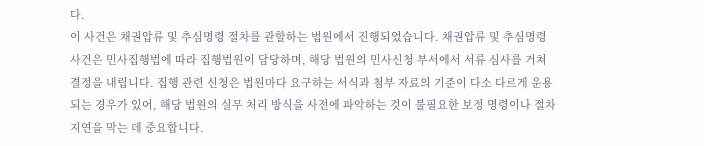다.
이 사건은 채권압류 및 추심명령 절차를 관할하는 법원에서 진행되었습니다. 채권압류 및 추심명령 사건은 민사집행법에 따라 집행법원이 담당하며, 해당 법원의 민사신청 부서에서 서류 심사를 거쳐 결정을 내립니다. 집행 관련 신청은 법원마다 요구하는 서식과 첨부 자료의 기준이 다소 다르게 운용되는 경우가 있어, 해당 법원의 실무 처리 방식을 사전에 파악하는 것이 불필요한 보정 명령이나 절차 지연을 막는 데 중요합니다.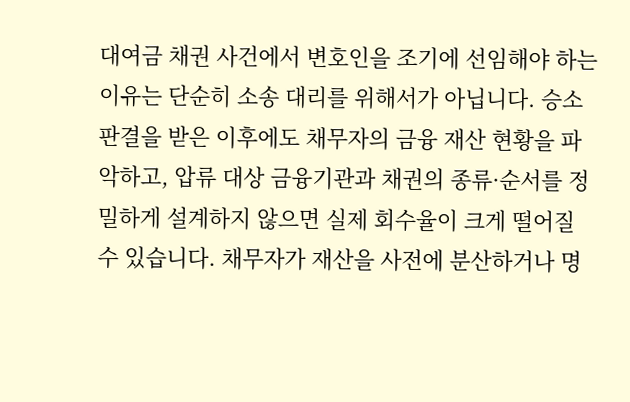대여금 채권 사건에서 변호인을 조기에 선임해야 하는 이유는 단순히 소송 대리를 위해서가 아닙니다. 승소 판결을 받은 이후에도 채무자의 금융 재산 현황을 파악하고, 압류 대상 금융기관과 채권의 종류·순서를 정밀하게 설계하지 않으면 실제 회수율이 크게 떨어질 수 있습니다. 채무자가 재산을 사전에 분산하거나 명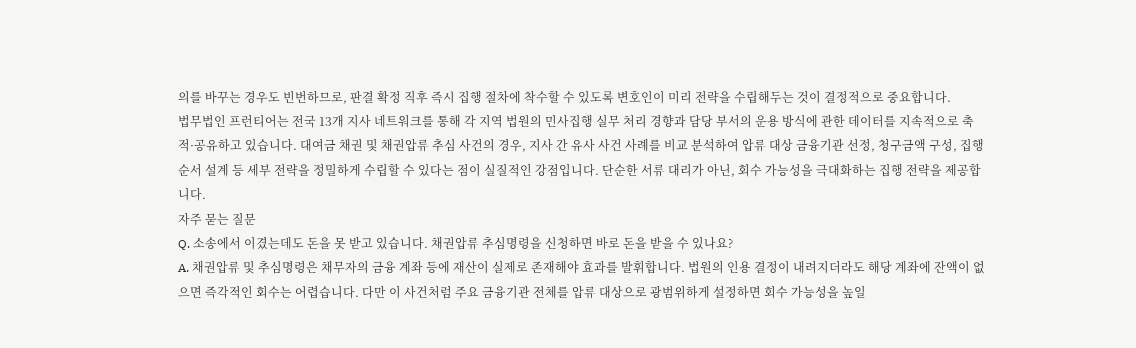의를 바꾸는 경우도 빈번하므로, 판결 확정 직후 즉시 집행 절차에 착수할 수 있도록 변호인이 미리 전략을 수립해두는 것이 결정적으로 중요합니다.
법무법인 프런티어는 전국 13개 지사 네트워크를 통해 각 지역 법원의 민사집행 실무 처리 경향과 담당 부서의 운용 방식에 관한 데이터를 지속적으로 축적·공유하고 있습니다. 대여금 채권 및 채권압류 추심 사건의 경우, 지사 간 유사 사건 사례를 비교 분석하여 압류 대상 금융기관 선정, 청구금액 구성, 집행 순서 설계 등 세부 전략을 정밀하게 수립할 수 있다는 점이 실질적인 강점입니다. 단순한 서류 대리가 아닌, 회수 가능성을 극대화하는 집행 전략을 제공합니다.
자주 묻는 질문
Q. 소송에서 이겼는데도 돈을 못 받고 있습니다. 채권압류 추심명령을 신청하면 바로 돈을 받을 수 있나요?
A. 채권압류 및 추심명령은 채무자의 금융 계좌 등에 재산이 실제로 존재해야 효과를 발휘합니다. 법원의 인용 결정이 내려지더라도 해당 계좌에 잔액이 없으면 즉각적인 회수는 어렵습니다. 다만 이 사건처럼 주요 금융기관 전체를 압류 대상으로 광범위하게 설정하면 회수 가능성을 높일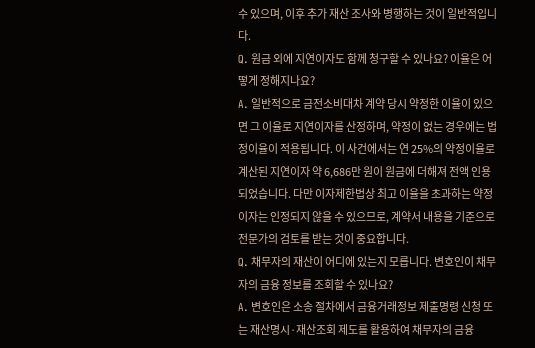수 있으며, 이후 추가 재산 조사와 병행하는 것이 일반적입니다.
Q. 원금 외에 지연이자도 함께 청구할 수 있나요? 이율은 어떻게 정해지나요?
A. 일반적으로 금전소비대차 계약 당시 약정한 이율이 있으면 그 이율로 지연이자를 산정하며, 약정이 없는 경우에는 법정이율이 적용됩니다. 이 사건에서는 연 25%의 약정이율로 계산된 지연이자 약 6,686만 원이 원금에 더해져 전액 인용되었습니다. 다만 이자제한법상 최고 이율을 초과하는 약정이자는 인정되지 않을 수 있으므로, 계약서 내용을 기준으로 전문가의 검토를 받는 것이 중요합니다.
Q. 채무자의 재산이 어디에 있는지 모릅니다. 변호인이 채무자의 금융 정보를 조회할 수 있나요?
A. 변호인은 소송 절차에서 금융거래정보 제출명령 신청 또는 재산명시·재산조회 제도를 활용하여 채무자의 금융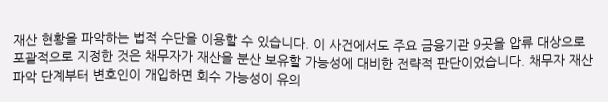재산 현황을 파악하는 법적 수단을 이용할 수 있습니다. 이 사건에서도 주요 금융기관 9곳을 압류 대상으로 포괄적으로 지정한 것은 채무자가 재산을 분산 보유할 가능성에 대비한 전략적 판단이었습니다. 채무자 재산 파악 단계부터 변호인이 개입하면 회수 가능성이 유의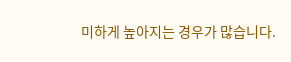미하게 높아지는 경우가 많습니다.